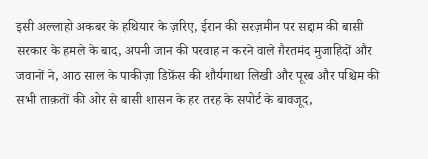इसी अल्लाहो अकबर के हथियार के ज़रिए, ईरान की सरज़मीन पर सद्दाम की बासी सरकार के हमले के बाद, अपनी जान की परवाह न करने वाले ग़ैरतमंद मुजाहिदों और जवानों ने, आठ साल के पाकीज़ा डिफ़ेंस की शौर्यगाथा लिखी और पूरब और पश्चिम की सभी ताक़तों की ओर से बासी शासन के हर तरह के सपोर्ट के बावजूद,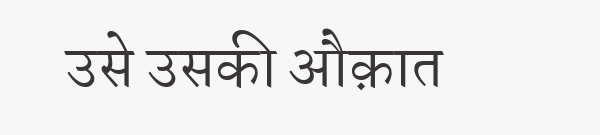उसे उसकी औक़ात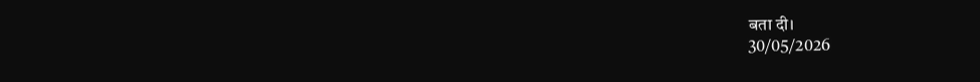बता दी।
30/05/2026